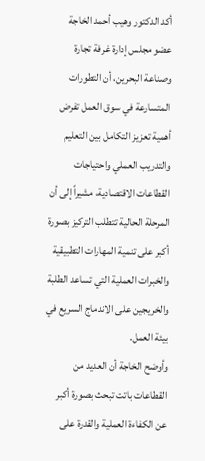أكد الدكتور وهيب أحمد الخاجة عضو مجلس إدارة غرفة تجارة وصناعة البحرين، أن التطورات المتسارعة في سوق العمل تفرض أهمية تعزيز التكامل بين التعليم والتدريب العملي واحتياجات القطاعات الاقتصادية، مشيراً إلى أن المرحلة الحالية تتطلب التركيز بصورة أكبر على تنمية المهارات التطبيقية والخبرات العملية التي تساعد الطلبة والخريجين على الاندماج السريع في بيئة العمل.
وأوضح الخاجة أن العديد من القطاعات باتت تبحث بصورة أكبر عن الكفاءة العملية والقدرة على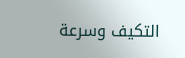التكيف وسرعة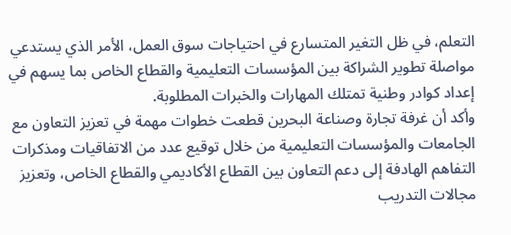التعلم، في ظل التغير المتسارع في احتياجات سوق العمل، الأمر الذي يستدعي مواصلة تطوير الشراكة بين المؤسسات التعليمية والقطاع الخاص بما يسهم في إعداد كوادر وطنية تمتلك المهارات والخبرات المطلوبة.
وأكد أن غرفة تجارة وصناعة البحرين قطعت خطوات مهمة في تعزيز التعاون مع الجامعات والمؤسسات التعليمية من خلال توقيع عدد من الاتفاقيات ومذكرات التفاهم الهادفة إلى دعم التعاون بين القطاع الأكاديمي والقطاع الخاص، وتعزيز مجالات التدريب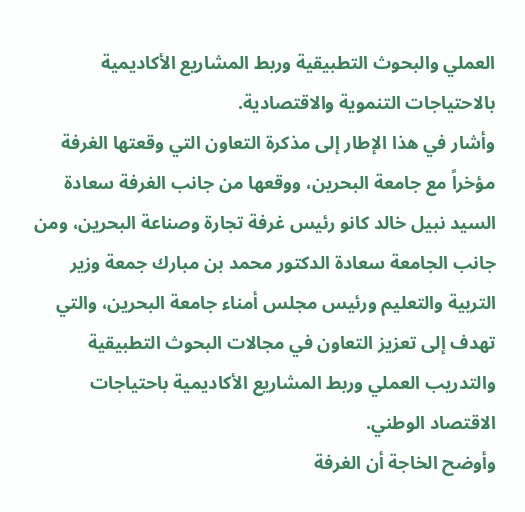العملي والبحوث التطبيقية وربط المشاريع الأكاديمية بالاحتياجات التنموية والاقتصادية.
وأشار في هذا الإطار إلى مذكرة التعاون التي وقعتها الغرفة مؤخراً مع جامعة البحرين، ووقعها من جانب الغرفة سعادة السيد نبيل خالد كانو رئيس غرفة تجارة وصناعة البحرين، ومن جانب الجامعة سعادة الدكتور محمد بن مبارك جمعة وزير التربية والتعليم ورئيس مجلس أمناء جامعة البحرين، والتي تهدف إلى تعزيز التعاون في مجالات البحوث التطبيقية والتدريب العملي وربط المشاريع الأكاديمية باحتياجات الاقتصاد الوطني.
وأوضح الخاجة أن الغرفة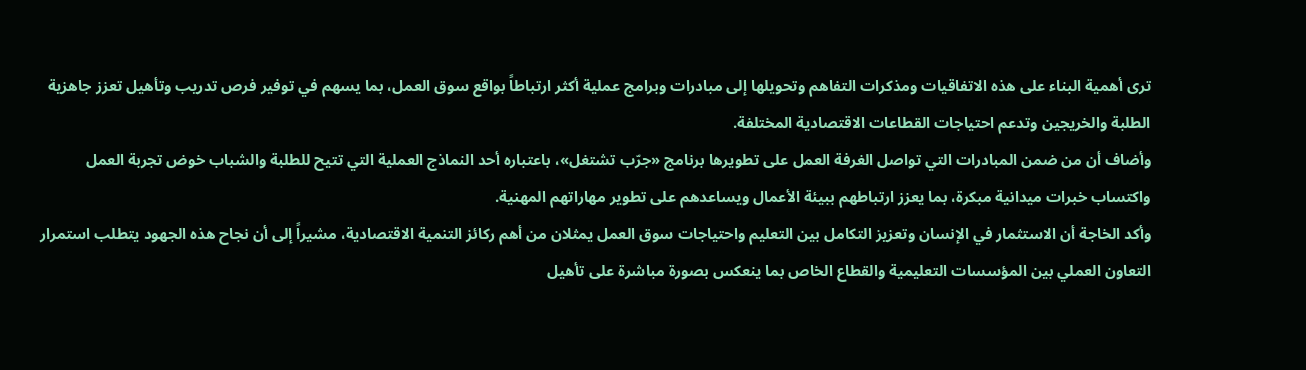ترى أهمية البناء على هذه الاتفاقيات ومذكرات التفاهم وتحويلها إلى مبادرات وبرامج عملية أكثر ارتباطاً بواقع سوق العمل، بما يسهم في توفير فرص تدريب وتأهيل تعزز جاهزية الطلبة والخريجين وتدعم احتياجات القطاعات الاقتصادية المختلفة.
وأضاف أن من ضمن المبادرات التي تواصل الغرفة العمل على تطويرها برنامج «جرّب تشتغل»، باعتباره أحد النماذج العملية التي تتيح للطلبة والشباب خوض تجربة العمل واكتساب خبرات ميدانية مبكرة، بما يعزز ارتباطهم ببيئة الأعمال ويساعدهم على تطوير مهاراتهم المهنية.
وأكد الخاجة أن الاستثمار في الإنسان وتعزيز التكامل بين التعليم واحتياجات سوق العمل يمثلان من أهم ركائز التنمية الاقتصادية، مشيراً إلى أن نجاح هذه الجهود يتطلب استمرار التعاون العملي بين المؤسسات التعليمية والقطاع الخاص بما ينعكس بصورة مباشرة على تأهيل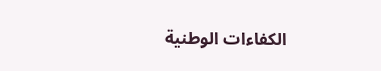الكفاءات الوطنية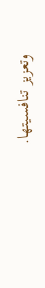وتعزيز تنافسيتها.